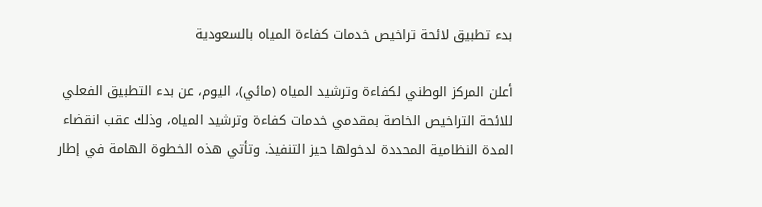بدء تطبيق لائحة تراخيص خدمات كفاءة المياه بالسعودية

أعلن المركز الوطني لكفاءة وترشيد المياه (مائي)، اليوم، عن بدء التطبيق الفعلي للائحة التراخيص الخاصة بمقدمي خدمات كفاءة وترشيد المياه، وذلك عقب انقضاء المدة النظامية المحددة لدخولها حيز التنفيذ. وتأتي هذه الخطوة الهامة في إطار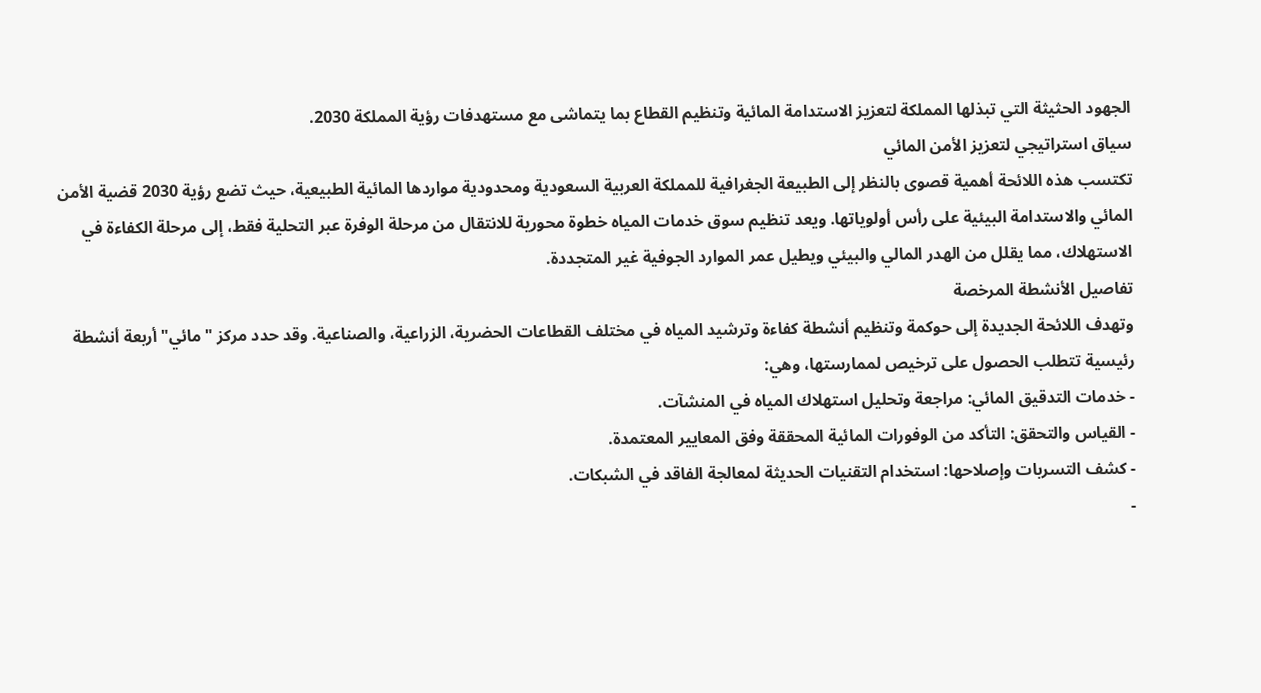الجهود الحثيثة التي تبذلها المملكة لتعزيز الاستدامة المائية وتنظيم القطاع بما يتماشى مع مستهدفات رؤية المملكة 2030.
سياق استراتيجي لتعزيز الأمن المائي
تكتسب هذه اللائحة أهمية قصوى بالنظر إلى الطبيعة الجغرافية للمملكة العربية السعودية ومحدودية مواردها المائية الطبيعية، حيث تضع رؤية 2030 قضية الأمن المائي والاستدامة البيئية على رأس أولوياتها. ويعد تنظيم سوق خدمات المياه خطوة محورية للانتقال من مرحلة الوفرة عبر التحلية فقط، إلى مرحلة الكفاءة في الاستهلاك، مما يقلل من الهدر المالي والبيئي ويطيل عمر الموارد الجوفية غير المتجددة.
تفاصيل الأنشطة المرخصة
وتهدف اللائحة الجديدة إلى حوكمة وتنظيم أنشطة كفاءة وترشيد المياه في مختلف القطاعات الحضرية، الزراعية، والصناعية. وقد حدد مركز "مائي" أربعة أنشطة رئيسية تتطلب الحصول على ترخيص لممارستها، وهي:
- خدمات التدقيق المائي: مراجعة وتحليل استهلاك المياه في المنشآت.
- القياس والتحقق: التأكد من الوفورات المائية المحققة وفق المعايير المعتمدة.
- كشف التسربات وإصلاحها: استخدام التقنيات الحديثة لمعالجة الفاقد في الشبكات.
-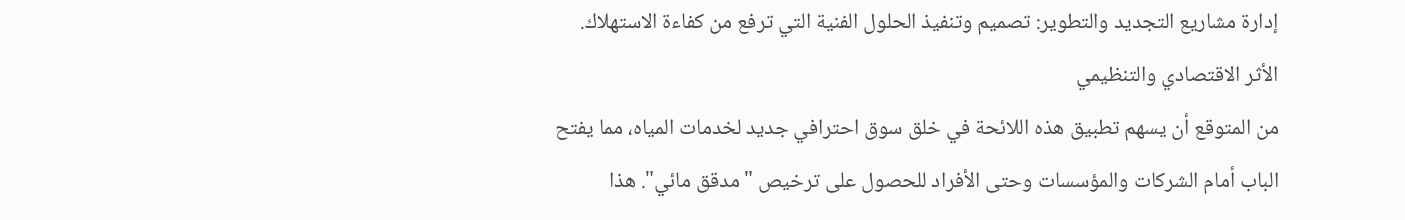إدارة مشاريع التجديد والتطوير: تصميم وتنفيذ الحلول الفنية التي ترفع من كفاءة الاستهلاك.
الأثر الاقتصادي والتنظيمي
من المتوقع أن يسهم تطبيق هذه اللائحة في خلق سوق احترافي جديد لخدمات المياه، مما يفتح الباب أمام الشركات والمؤسسات وحتى الأفراد للحصول على ترخيص "مدقق مائي". هذا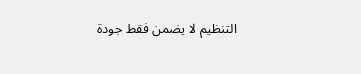التنظيم لا يضمن فقط جودة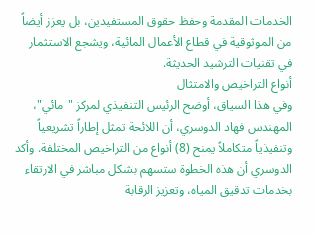الخدمات المقدمة وحفظ حقوق المستفيدين، بل يعزز أيضاً من الموثوقية في قطاع الأعمال المائية، ويشجع الاستثمار في تقنيات الترشيد الحديثة.
أنواع التراخيص والامتثال
وفي هذا السياق، أوضح الرئيس التنفيذي لمركز "مائي"، المهندس فهاد الدوسري، أن اللائحة تمثل إطاراً تشريعياً وتنفيذياً متكاملاً يمنح (8) أنواع من التراخيص المختلفة. وأكد الدوسري أن هذه الخطوة ستسهم بشكل مباشر في الارتقاء بخدمات تدقيق المياه، وتعزيز الرقابة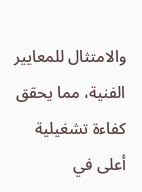والامتثال للمعايير الفنية، مما يحقق كفاءة تشغيلية أعلى في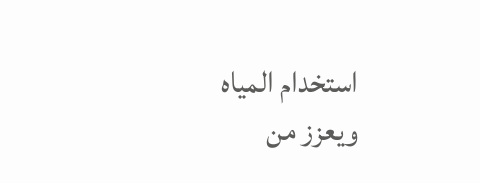استخدام المياه ويعزز من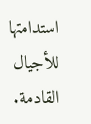استدامتها للأجيال القادمة.